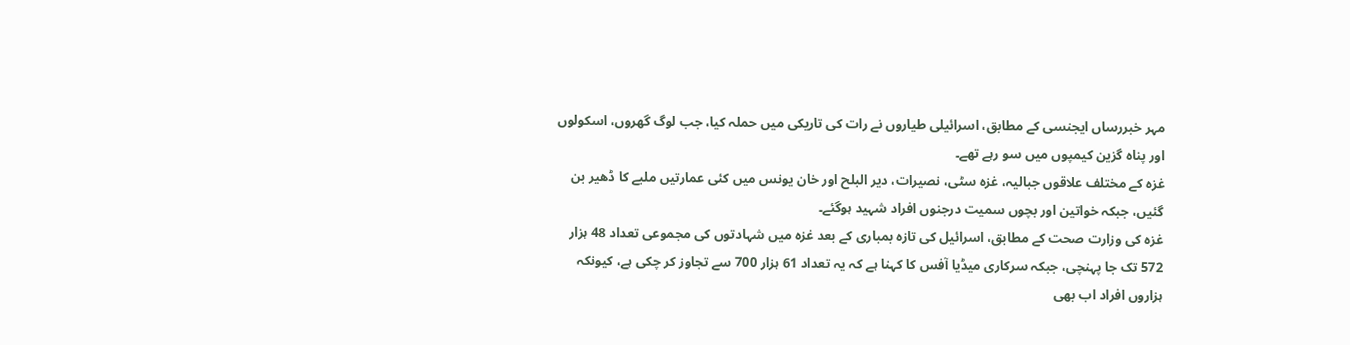مہر خبررساں ایجنسی کے مطابق، اسرائیلی طیاروں نے رات کی تاریکی میں حملہ کیا، جب لوگ گھروں، اسکولوں اور پناہ گزین کیمپوں میں سو رہے تھے۔
غزہ کے مختلف علاقوں جبالیہ، غزہ سٹی، نصیرات، دیر البلح اور خان یونس میں کئی عمارتیں ملبے کا ڈھیر بن گئیں، جبکہ خواتین اور بچوں سمیت درجنوں افراد شہید ہوگئے۔
غزہ کی وزارت صحت کے مطابق، اسرائیل کی تازہ بمباری کے بعد غزہ میں شہادتوں کی مجموعی تعداد 48 ہزار 572 تک جا پہنچی، جبکہ سرکاری میڈیا آفس کا کہنا ہے کہ یہ تعداد 61 ہزار 700 سے تجاوز کر چکی ہے، کیونکہ ہزاروں افراد اب بھی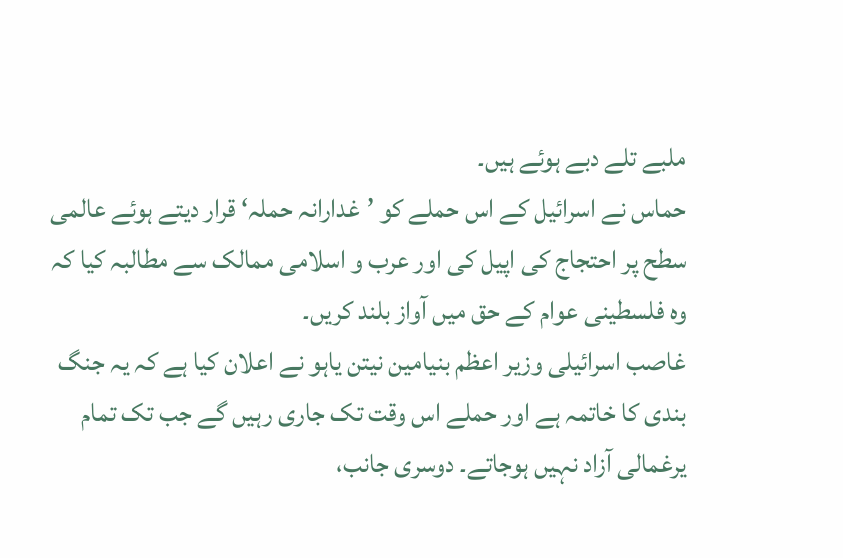ملبے تلے دبے ہوئے ہیں۔
حماس نے اسرائیل کے اس حملے کو ’غدارانہ حملہ‘ قرار دیتے ہوئے عالمی سطح پر احتجاج کی اپیل کی اور عرب و اسلامی ممالک سے مطالبہ کیا کہ وہ فلسطینی عوام کے حق میں آواز بلند کریں۔
غاصب اسرائیلی وزیر اعظم بنیامین نیتن یاہو نے اعلان کیا ہے کہ یہ جنگ بندی کا خاتمہ ہے اور حملے اس وقت تک جاری رہیں گے جب تک تمام یرغمالی آزاد نہیں ہوجاتے۔ دوسری جانب،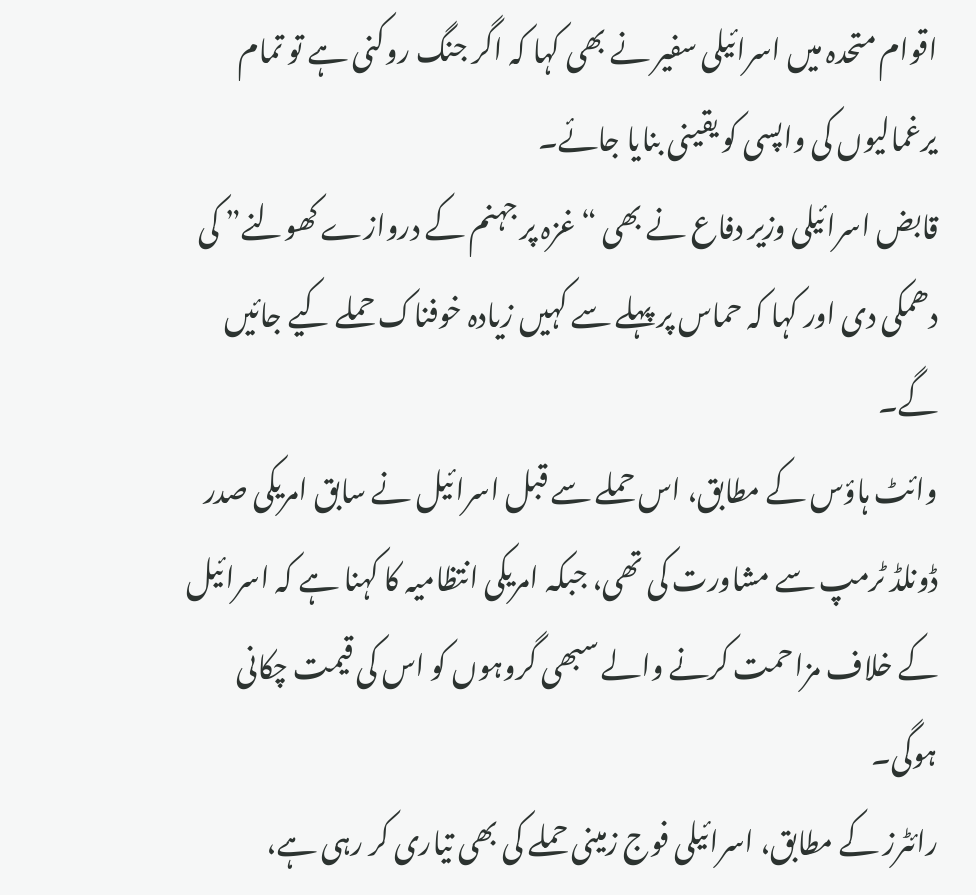اقوام متحدہ میں اسرائیلی سفیر نے بھی کہا کہ اگر جنگ روکنی ہے تو تمام یرغمالیوں کی واپسی کو یقینی بنایا جائے۔
قابض اسرائیلی وزیر دفاع نے بھی “غزہ پر جہنم کے دروازے کھولنے” کی دھمکی دی اور کہا کہ حماس پر پہلے سے کہیں زیادہ خوفناک حملے کیے جائیں گے۔
وائٹ ہاؤس کے مطابق، اس حملے سے قبل اسرائیل نے سابق امریکی صدر ڈونلڈ ٹرمپ سے مشاورت کی تھی، جبکہ امریکی انتظامیہ کا کہنا ہے کہ اسرائیل کے خلاف مزاحمت کرنے والے سبھی گروہوں کو اس کی قیمت چکانی ہوگی۔
رائٹرز کے مطابق، اسرائیلی فوج زمینی حملے کی بھی تیاری کر رہی ہے،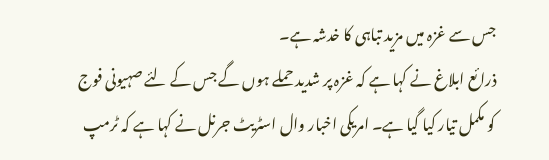جس سے غزہ میں مزید تباہی کا خدشہ ہے۔
ذرائع ابلاغ نے کہا ہے کہ غزہ پر شدید حملے ہوں گے جس کے لئے صہیونی فوج کو مکمل تیار کیا گیا ہے۔ امریکی اخبار وال اسٹریٹ جرنل نے کہا ہے کہ ٹرمپ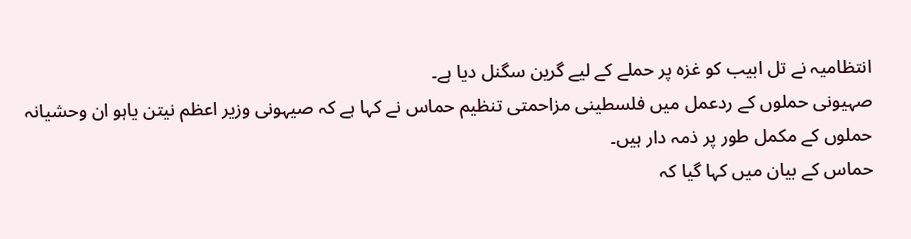انتظامیہ نے تل ابیب کو غزہ پر حملے کے لیے گرین سگنل دیا ہے۔
صہیونی حملوں کے ردعمل میں فلسطینی مزاحمتی تنظیم حماس نے کہا ہے کہ صیہونی وزیر اعظم نیتن یاہو ان وحشیانہ حملوں کے مکمل طور پر ذمہ دار ہیں۔
حماس کے بیان میں کہا گیا کہ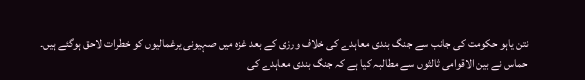نتن یاہو حکومت کی جانب سے جنگ بندی معاہدے کی خلاف ورزی کے بعد غزہ میں صہیونی یرغمالیوں کو خطرات لاحق ہوگئے ہیں۔
حماس نے بین الاقوامی ثالثوں سے مطالبہ کیا ہے کہ جنگ بندی معاہدے کی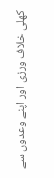کھلی خلاف ورزی اور اپنے وعدوں سے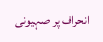انحراف پر صہیونی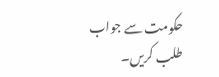حکومت سے جواب طلب کریں۔